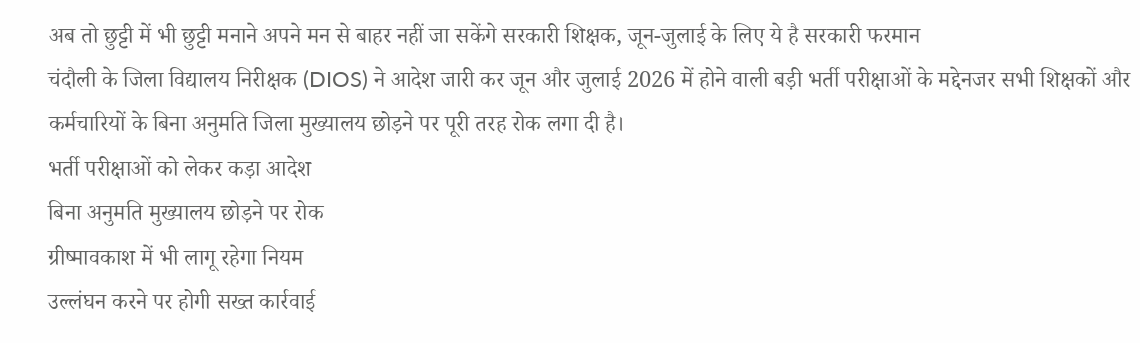अब तो छुट्टी में भी छुट्टी मनाने अपने मन से बाहर नहीं जा सकेंगे सरकारी शिक्षक, जून-जुलाई के लिए ये है सरकारी फरमान
चंदौली के जिला विद्यालय निरीक्षक (DIOS) ने आदेश जारी कर जून और जुलाई 2026 में होने वाली बड़ी भर्ती परीक्षाओं के मद्देनजर सभी शिक्षकों और कर्मचारियों के बिना अनुमति जिला मुख्यालय छोड़ने पर पूरी तरह रोक लगा दी है।
भर्ती परीक्षाओं को लेकर कड़ा आदेश
बिना अनुमति मुख्यालय छोड़ने पर रोक
ग्रीष्मावकाश में भी लागू रहेगा नियम
उल्लंघन करने पर होगी सख्त कार्रवाई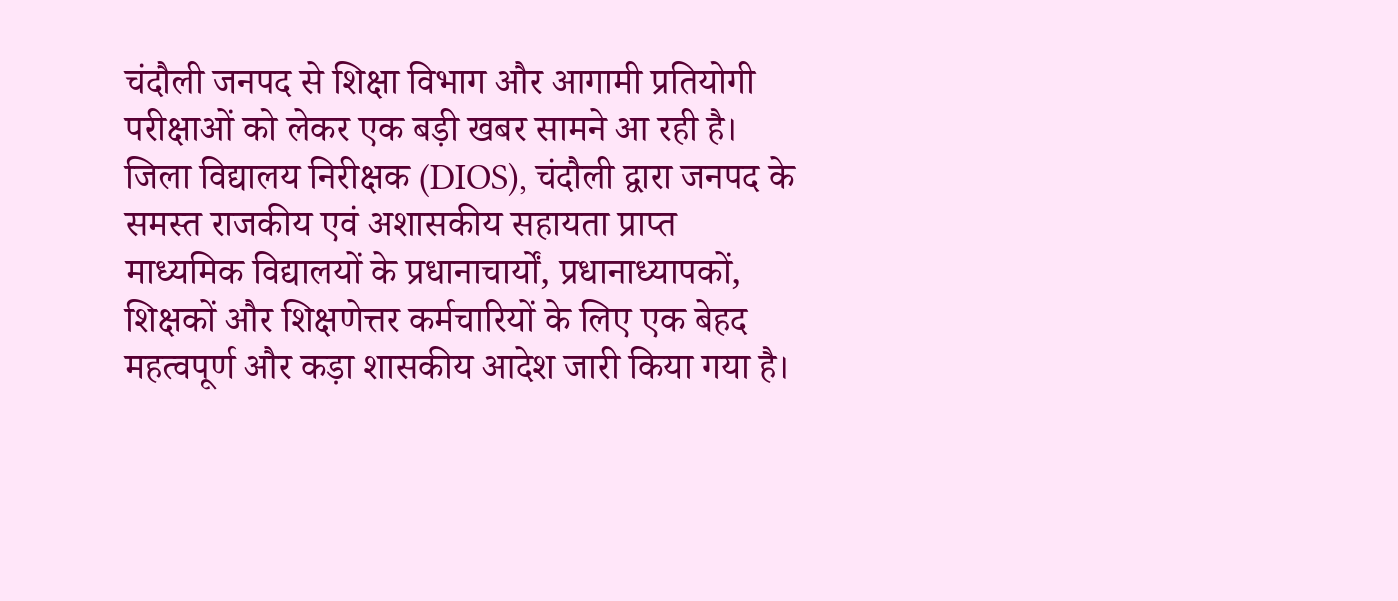चंदौली जनपद से शिक्षा विभाग और आगामी प्रतियोगी परीक्षाओं को लेकर एक बड़ी खबर सामने आ रही है। जिला विद्यालय निरीक्षक (DIOS), चंदौली द्वारा जनपद के समस्त राजकीय एवं अशासकीय सहायता प्राप्त माध्यमिक विद्यालयों के प्रधानाचार्यों, प्रधानाध्यापकों, शिक्षकों और शिक्षणेत्तर कर्मचारियों के लिए एक बेहद महत्वपूर्ण और कड़ा शासकीय आदेश जारी किया गया है।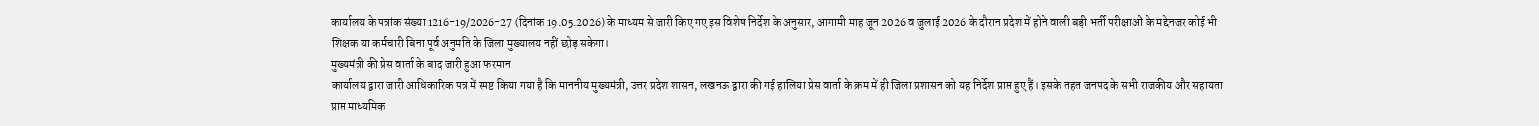कार्यालय के पत्रांक संख्या 1216-19/2026-27 (दिनांक 19.05.2026) के माध्यम से जारी किए गए इस विशेष निर्देश के अनुसार, आगामी माह जून 2026 व जुलाई 2026 के दौरान प्रदेश में होने वाली बड़ी भर्ती परीक्षाओं के मद्देनजर कोई भी शिक्षक या कर्मचारी बिना पूर्व अनुमति के जिला मुख्यालय नहीं छोड़ सकेगा।
मुख्यमंत्री की प्रेस वार्ता के बाद जारी हुआ फरमान
कार्यालय द्वारा जारी आधिकारिक पत्र में स्पष्ट किया गया है कि माननीय मुख्यमंत्री, उत्तर प्रदेश शासन, लखनऊ द्वारा की गई हालिया प्रेस वार्ता के क्रम में ही जिला प्रशासन को यह निर्देश प्राप्त हुए हैं। इसके तहत जनपद के सभी राजकीय और सहायता प्राप्त माध्यमिक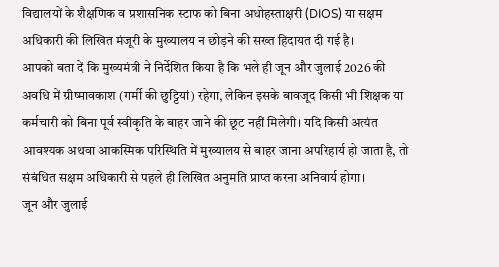विद्यालयों के शैक्षणिक व प्रशासनिक स्टाफ को बिना अधोहस्ताक्षरी (DIOS) या सक्षम अधिकारी की लिखित मंजूरी के मुख्यालय न छोड़ने की सख्त हिदायत दी गई है।
आपको बता दें कि मुख्यमंत्री ने निर्देशित किया है कि भले ही जून और जुलाई 2026 की अवधि में ग्रीष्मावकाश (गर्मी की छुट्टियां) रहेगा, लेकिन इसके बावजूद किसी भी शिक्षक या कर्मचारी को बिना पूर्व स्वीकृति के बाहर जाने की छूट नहीं मिलेगी। यदि किसी अत्यंत आवश्यक अथवा आकस्मिक परिस्थिति में मुख्यालय से बाहर जाना अपरिहार्य हो जाता है, तो संबंधित सक्षम अधिकारी से पहले ही लिखित अनुमति प्राप्त करना अनिवार्य होगा।
जून और जुलाई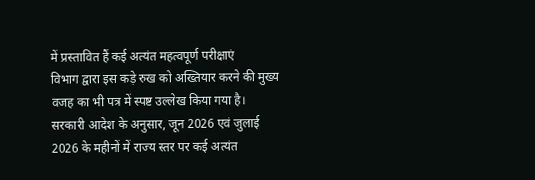में प्रस्तावित हैं कई अत्यंत महत्वपूर्ण परीक्षाएं
विभाग द्वारा इस कड़े रुख को अख्तियार करने की मुख्य वजह का भी पत्र में स्पष्ट उल्लेख किया गया है। सरकारी आदेश के अनुसार, जून 2026 एवं जुलाई 2026 के महीनों में राज्य स्तर पर कई अत्यंत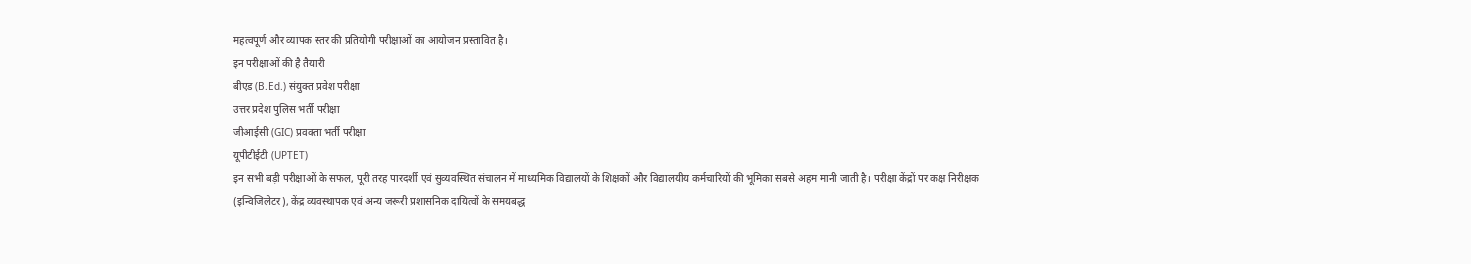महत्वपूर्ण और व्यापक स्तर की प्रतियोगी परीक्षाओं का आयोजन प्रस्तावित है।
इन परीक्षाओं की है तैयारी
बीएड (B.Ed.) संयुक्त प्रवेश परीक्षा
उत्तर प्रदेश पुलिस भर्ती परीक्षा
जीआईसी (GIC) प्रवक्ता भर्ती परीक्षा
यूपीटीईटी (UPTET)
इन सभी बड़ी परीक्षाओं के सफल, पूरी तरह पारदर्शी एवं सुव्यवस्थित संचालन में माध्यमिक विद्यालयों के शिक्षकों और विद्यालयीय कर्मचारियों की भूमिका सबसे अहम मानी जाती है। परीक्षा केंद्रों पर कक्ष निरीक्षक (इन्विजिलेटर), केंद्र व्यवस्थापक एवं अन्य जरूरी प्रशासनिक दायित्वों के समयबद्ध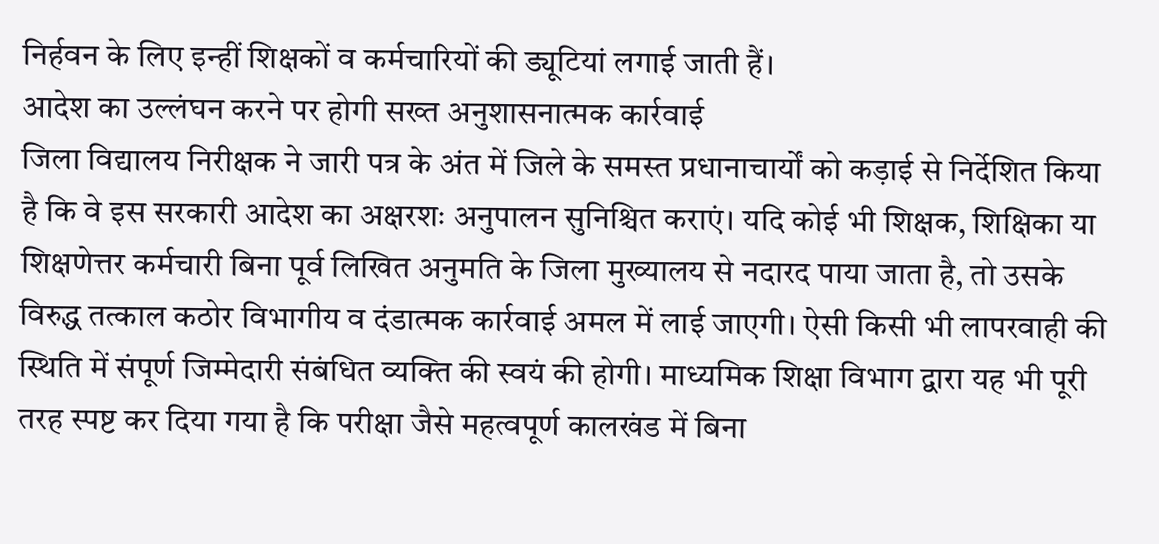निर्हवन के लिए इन्हीं शिक्षकों व कर्मचारियों की ड्यूटियां लगाई जाती हैं।
आदेश का उल्लंघन करने पर होगी सख्त अनुशासनात्मक कार्रवाई
जिला विद्यालय निरीक्षक ने जारी पत्र के अंत में जिले के समस्त प्रधानाचार्यों को कड़ाई से निर्देशित किया है कि वे इस सरकारी आदेश का अक्षरशः अनुपालन सुनिश्चित कराएं। यदि कोई भी शिक्षक, शिक्षिका या शिक्षणेत्तर कर्मचारी बिना पूर्व लिखित अनुमति के जिला मुख्यालय से नदारद पाया जाता है, तो उसके विरुद्ध तत्काल कठोर विभागीय व दंडात्मक कार्रवाई अमल में लाई जाएगी। ऐसी किसी भी लापरवाही की स्थिति में संपूर्ण जिम्मेदारी संबंधित व्यक्ति की स्वयं की होगी। माध्यमिक शिक्षा विभाग द्वारा यह भी पूरी तरह स्पष्ट कर दिया गया है कि परीक्षा जैसे महत्वपूर्ण कालखंड में बिना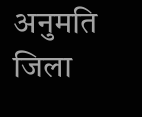अनुमति जिला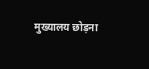मुख्यालय छोड़ना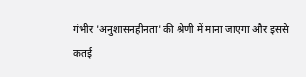गंभीर 'अनुशासनहीनता' की श्रेणी में माना जाएगा और इससे कतई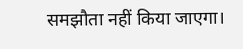समझौता नहीं किया जाएगा।